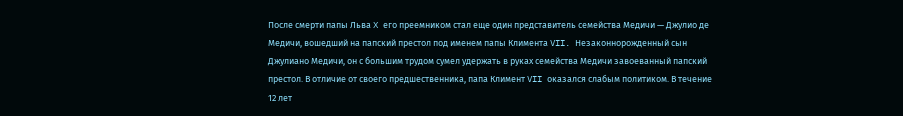После смерти папы Льва X его преемником стал еще один представитель семейства Медичи — Джулио де Медичи, вошедший на папский престол под именем папы Климента VII. Незаконнорожденный сын Джулиано Медичи, он с большим трудом сумел удержать в руках семейства Медичи завоеванный папский престол. В отличие от своего предшественника, папа Климент VII оказался слабым политиком. В течение 12 лет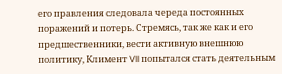его правления следовала череда постоянных поражений и потерь. Стремясь, так же как и его предшественники, вести активную внешнюю политику, Климент VII попытался стать деятельным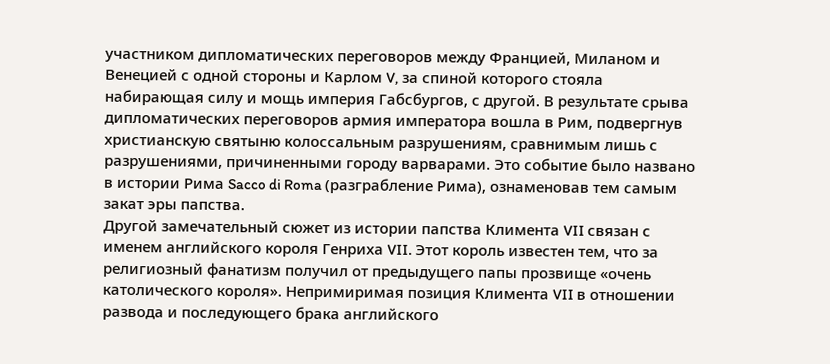участником дипломатических переговоров между Францией, Миланом и Венецией с одной стороны и Карлом V, за спиной которого стояла набирающая силу и мощь империя Габсбургов, с другой. В результате срыва дипломатических переговоров армия императора вошла в Рим, подвергнув христианскую святыню колоссальным разрушениям, сравнимым лишь с разрушениями, причиненными городу варварами. Это событие было названо в истории Рима Sacco di Roma (разграбление Рима), ознаменовав тем самым закат эры папства.
Другой замечательный сюжет из истории папства Климента VII связан с именем английского короля Генриха VII. Этот король известен тем, что за религиозный фанатизм получил от предыдущего папы прозвище «очень католического короля». Непримиримая позиция Климента VII в отношении развода и последующего брака английского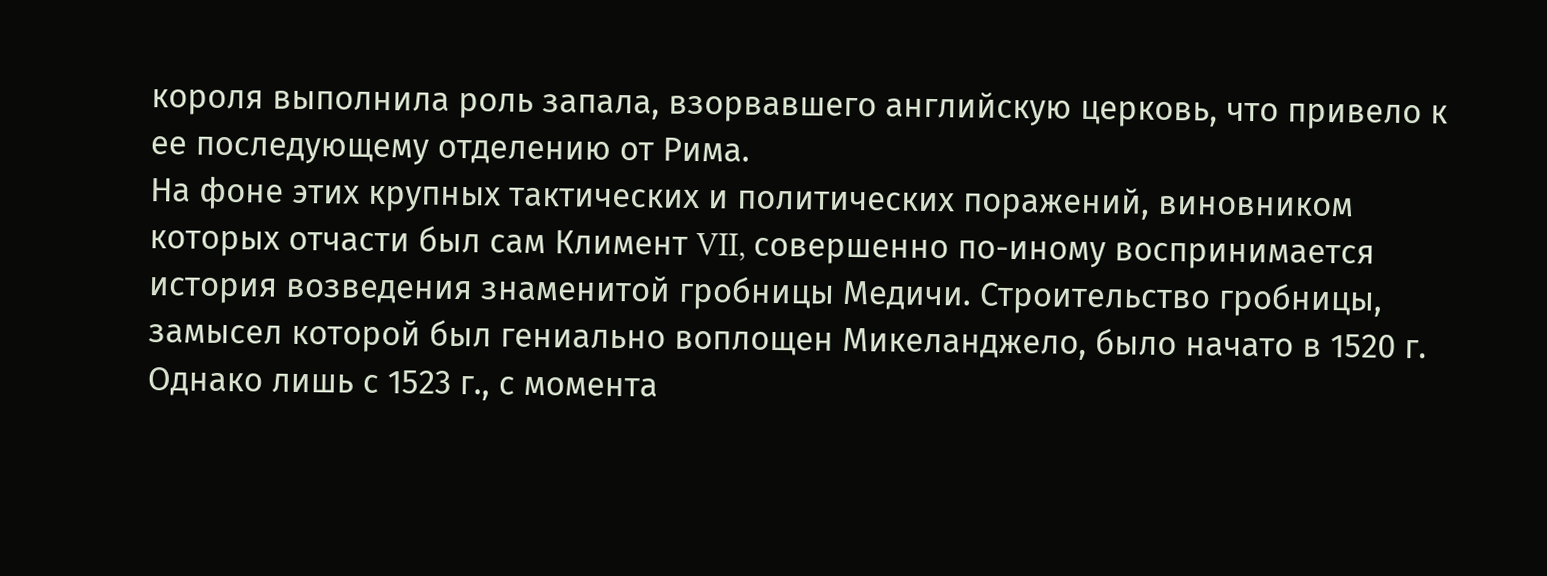короля выполнила роль запала, взорвавшего английскую церковь, что привело к ее последующему отделению от Рима.
На фоне этих крупных тактических и политических поражений, виновником которых отчасти был сам Климент VII, совершенно по-иному воспринимается история возведения знаменитой гробницы Медичи. Строительство гробницы, замысел которой был гениально воплощен Микеланджело, было начато в 1520 г. Однако лишь с 1523 г., с момента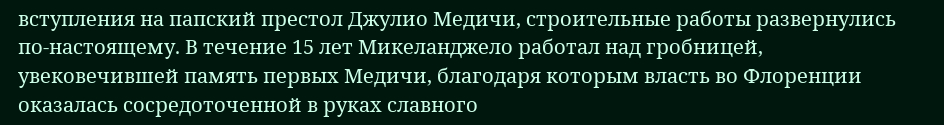вступления на папский престол Джулио Медичи, строительные работы развернулись по-настоящему. В течение 15 лет Микеланджело работал над гробницей, увековечившей память первых Медичи, благодаря которым власть во Флоренции оказалась сосредоточенной в руках славного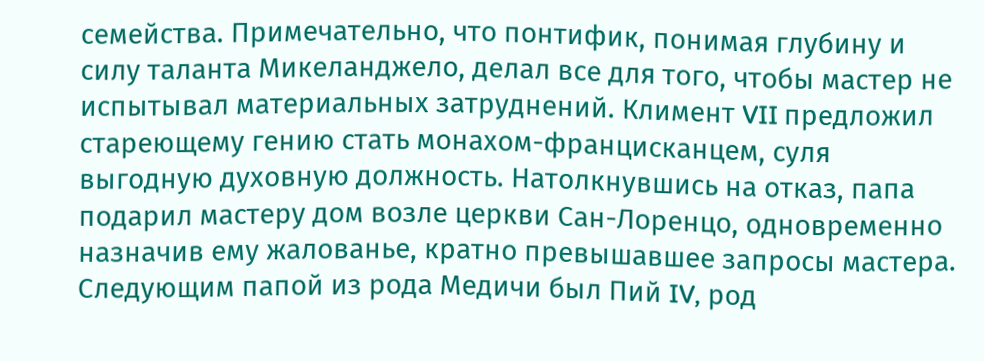семейства. Примечательно, что понтифик, понимая глубину и силу таланта Микеланджело, делал все для того, чтобы мастер не испытывал материальных затруднений. Климент VII предложил стареющему гению стать монахом-францисканцем, суля выгодную духовную должность. Натолкнувшись на отказ, папа подарил мастеру дом возле церкви Сан-Лоренцо, одновременно назначив ему жалованье, кратно превышавшее запросы мастера.
Следующим папой из рода Медичи был Пий IV, род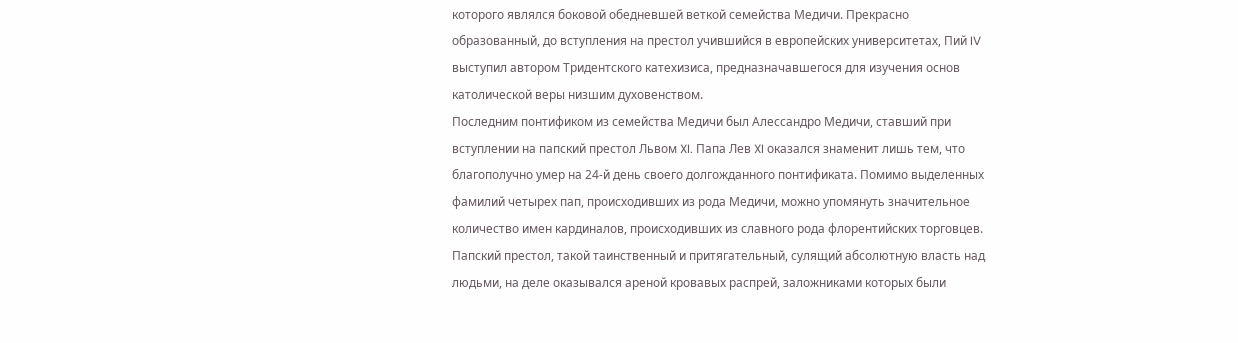которого являлся боковой обедневшей веткой семейства Медичи. Прекрасно образованный, до вступления на престол учившийся в европейских университетах, Пий IV выступил автором Тридентского катехизиса, предназначавшегося для изучения основ католической веры низшим духовенством.
Последним понтификом из семейства Медичи был Алессандро Медичи, ставший при вступлении на папский престол Львом XI. Папа Лев XI оказался знаменит лишь тем, что благополучно умер на 24-й день своего долгожданного понтификата. Помимо выделенных фамилий четырех пап, происходивших из рода Медичи, можно упомянуть значительное количество имен кардиналов, происходивших из славного рода флорентийских торговцев.
Папский престол, такой таинственный и притягательный, сулящий абсолютную власть над людьми, на деле оказывался ареной кровавых распрей, заложниками которых были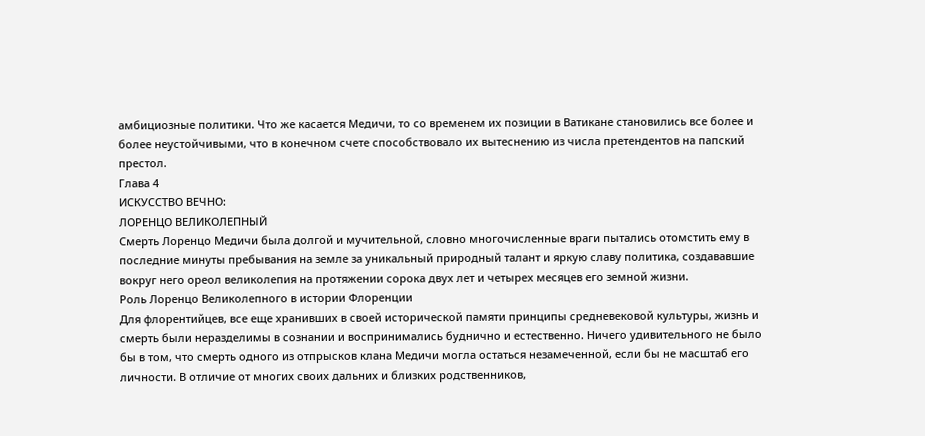амбициозные политики. Что же касается Медичи, то со временем их позиции в Ватикане становились все более и более неустойчивыми, что в конечном счете способствовало их вытеснению из числа претендентов на папский престол.
Глава 4
ИСКУССТВО ВЕЧНО:
ЛОРЕНЦО ВЕЛИКОЛЕПНЫЙ
Смерть Лоренцо Медичи была долгой и мучительной, словно многочисленные враги пытались отомстить ему в последние минуты пребывания на земле за уникальный природный талант и яркую славу политика, создававшие вокруг него ореол великолепия на протяжении сорока двух лет и четырех месяцев его земной жизни.
Роль Лоренцо Великолепного в истории Флоренции
Для флорентийцев, все еще хранивших в своей исторической памяти принципы средневековой культуры, жизнь и смерть были неразделимы в сознании и воспринимались буднично и естественно. Ничего удивительного не было бы в том, что смерть одного из отпрысков клана Медичи могла остаться незамеченной, если бы не масштаб его личности. В отличие от многих своих дальних и близких родственников,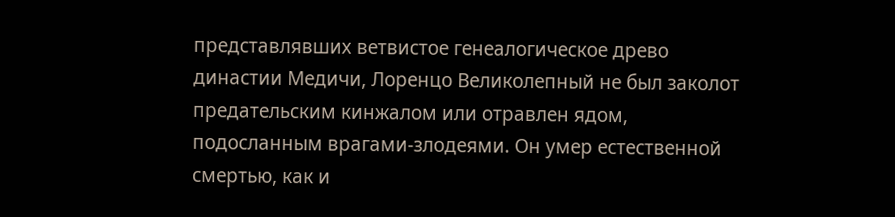представлявших ветвистое генеалогическое древо династии Медичи, Лоренцо Великолепный не был заколот предательским кинжалом или отравлен ядом, подосланным врагами-злодеями. Он умер естественной смертью, как и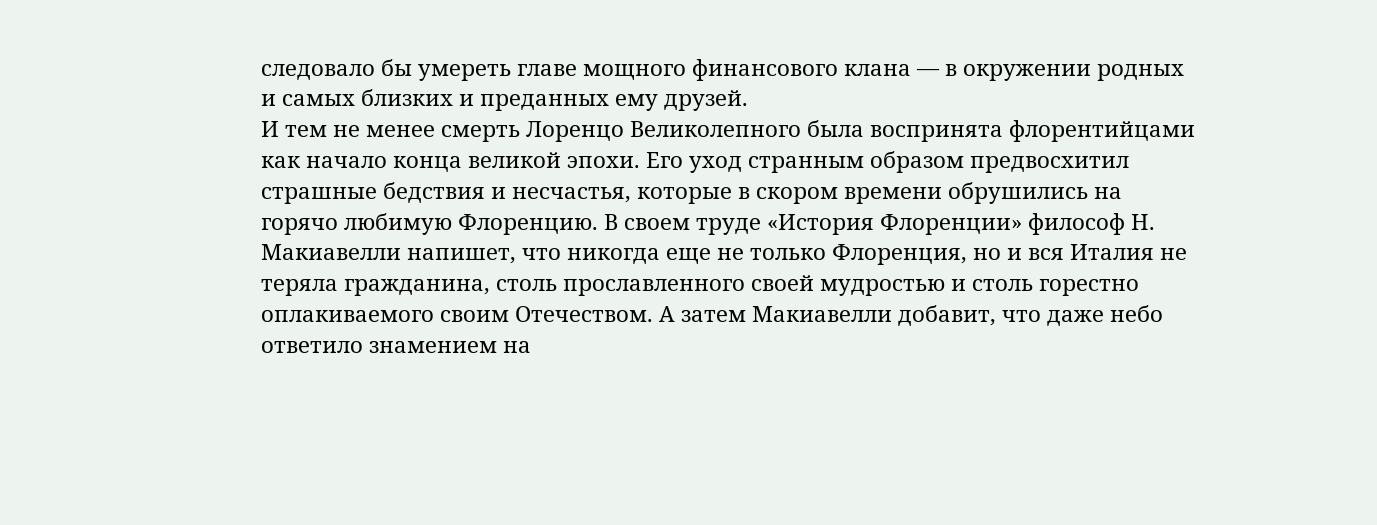следовало бы умереть главе мощного финансового клана — в окружении родных и самых близких и преданных ему друзей.
И тем не менее смерть Лоренцо Великолепного была воспринята флорентийцами как начало конца великой эпохи. Его уход странным образом предвосхитил страшные бедствия и несчастья, которые в скором времени обрушились на горячо любимую Флоренцию. В своем труде «История Флоренции» философ Н. Макиавелли напишет, что никогда еще не только Флоренция, но и вся Италия не теряла гражданина, столь прославленного своей мудростью и столь горестно оплакиваемого своим Отечеством. А затем Макиавелли добавит, что даже небо ответило знамением на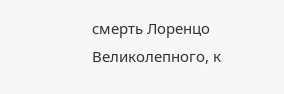смерть Лоренцо Великолепного, к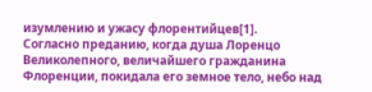изумлению и ужасу флорентийцев[1].
Согласно преданию, когда душа Лоренцо Великолепного, величайшего гражданина Флоренции, покидала его земное тело, небо над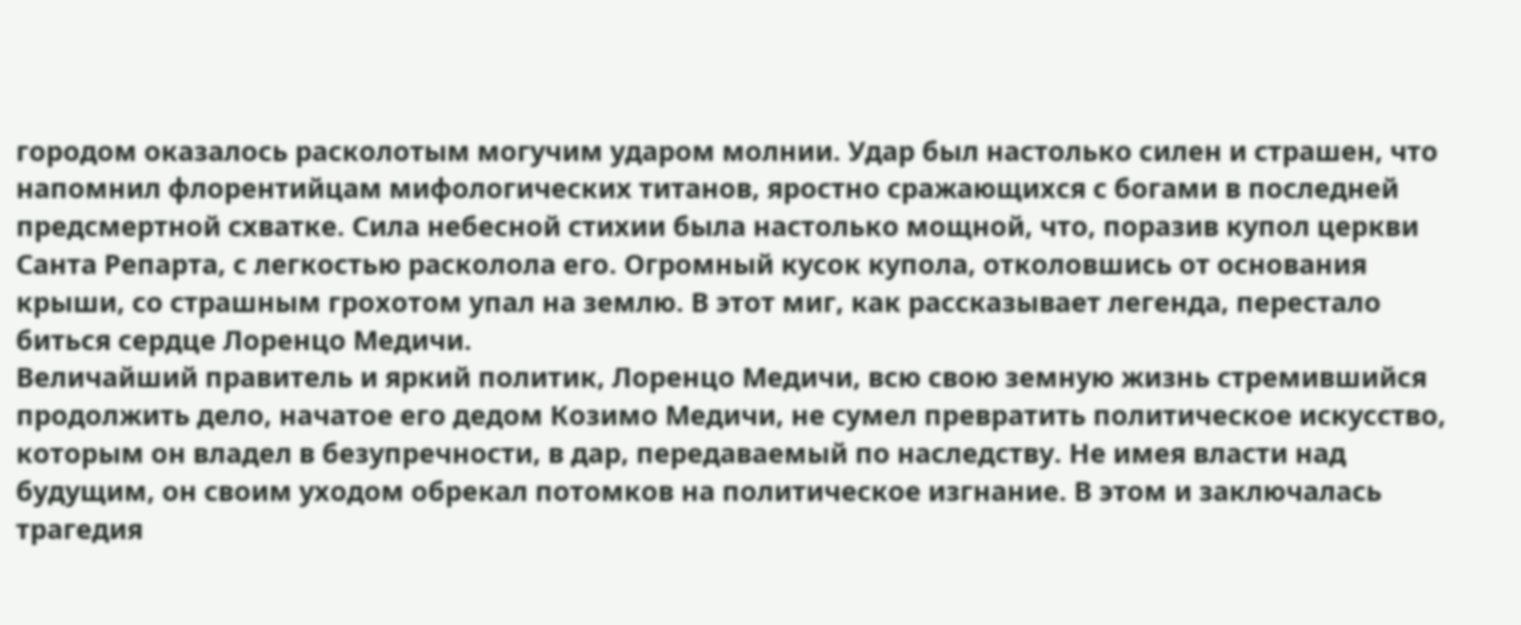городом оказалось расколотым могучим ударом молнии. Удар был настолько силен и страшен, что напомнил флорентийцам мифологических титанов, яростно сражающихся с богами в последней предсмертной схватке. Сила небесной стихии была настолько мощной, что, поразив купол церкви Санта Репарта, с легкостью расколола его. Огромный кусок купола, отколовшись от основания крыши, со страшным грохотом упал на землю. В этот миг, как рассказывает легенда, перестало биться сердце Лоренцо Медичи.
Величайший правитель и яркий политик, Лоренцо Медичи, всю свою земную жизнь стремившийся продолжить дело, начатое его дедом Козимо Медичи, не сумел превратить политическое искусство, которым он владел в безупречности, в дар, передаваемый по наследству. Не имея власти над будущим, он своим уходом обрекал потомков на политическое изгнание. В этом и заключалась трагедия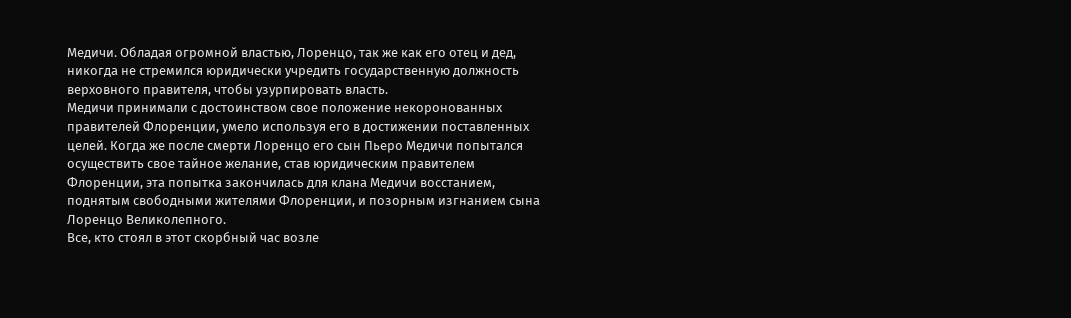Медичи. Обладая огромной властью, Лоренцо, так же как его отец и дед, никогда не стремился юридически учредить государственную должность верховного правителя, чтобы узурпировать власть.
Медичи принимали с достоинством свое положение некоронованных правителей Флоренции, умело используя его в достижении поставленных целей. Когда же после смерти Лоренцо его сын Пьеро Медичи попытался осуществить свое тайное желание, став юридическим правителем Флоренции, эта попытка закончилась для клана Медичи восстанием, поднятым свободными жителями Флоренции, и позорным изгнанием сына Лоренцо Великолепного.
Все, кто стоял в этот скорбный час возле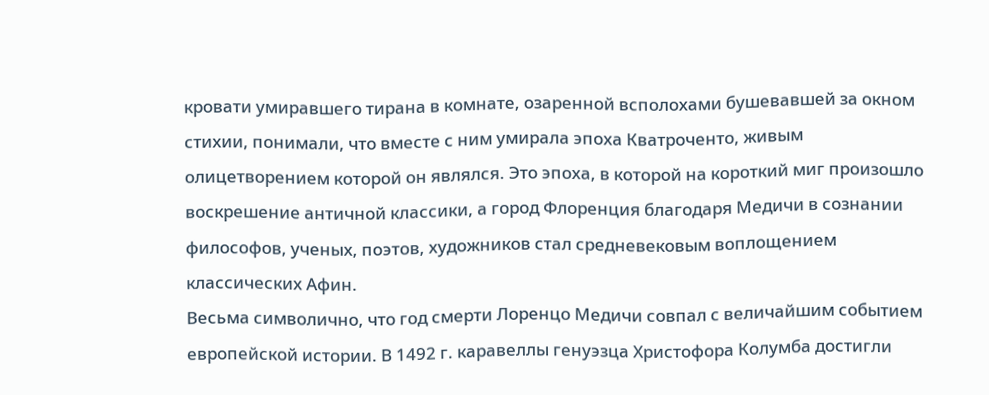кровати умиравшего тирана в комнате, озаренной всполохами бушевавшей за окном стихии, понимали, что вместе с ним умирала эпоха Кватроченто, живым олицетворением которой он являлся. Это эпоха, в которой на короткий миг произошло воскрешение античной классики, а город Флоренция благодаря Медичи в сознании философов, ученых, поэтов, художников стал средневековым воплощением классических Афин.
Весьма символично, что год смерти Лоренцо Медичи совпал с величайшим событием европейской истории. В 1492 г. каравеллы генуэзца Христофора Колумба достигли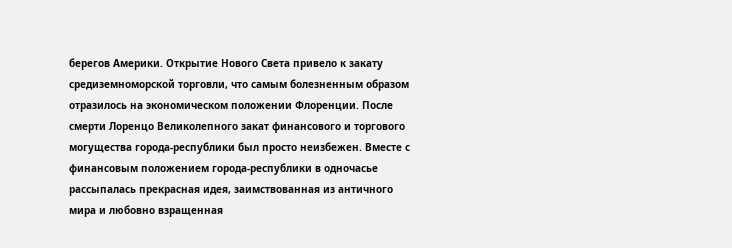берегов Америки. Открытие Нового Света привело к закату средиземноморской торговли, что самым болезненным образом отразилось на экономическом положении Флоренции. После смерти Лоренцо Великолепного закат финансового и торгового могущества города-республики был просто неизбежен. Вместе с финансовым положением города-республики в одночасье рассыпалась прекрасная идея, заимствованная из античного мира и любовно взращенная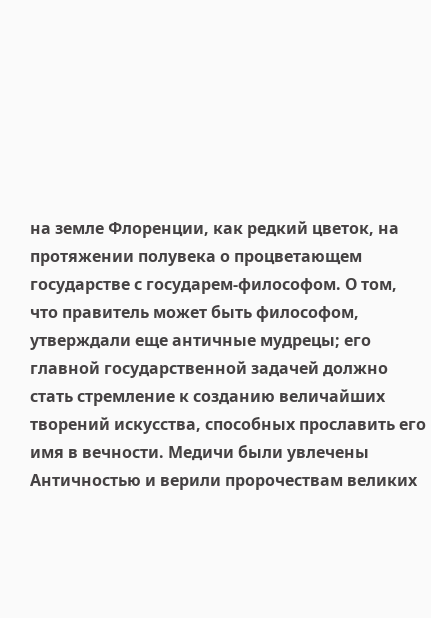на земле Флоренции, как редкий цветок, на протяжении полувека о процветающем государстве с государем-философом. О том, что правитель может быть философом, утверждали еще античные мудрецы; его главной государственной задачей должно стать стремление к созданию величайших творений искусства, способных прославить его имя в вечности. Медичи были увлечены Античностью и верили пророчествам великих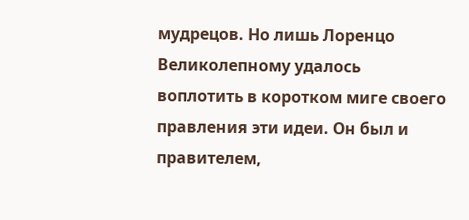мудрецов. Но лишь Лоренцо Великолепному удалось воплотить в коротком миге своего правления эти идеи. Он был и правителем,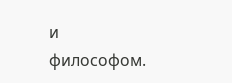и философом.